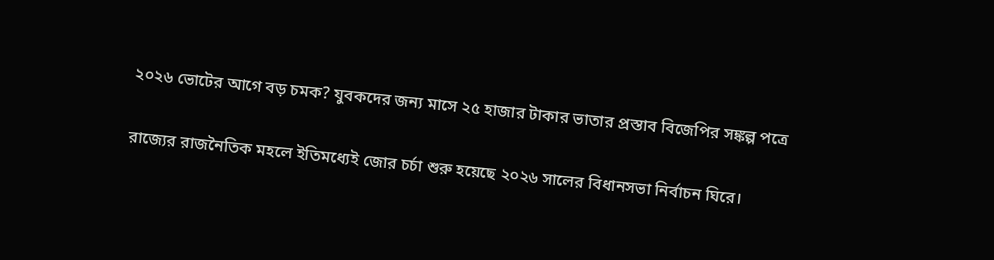২০২৬ ভোটের আগে বড় চমক? যুবকদের জন্য মাসে ২৫ হাজার টাকার ভাতার প্রস্তাব বিজেপির সঙ্কল্প পত্রে

রাজ্যের রাজনৈতিক মহলে ইতিমধ্যেই জোর চর্চা শুরু হয়েছে ২০২৬ সালের বিধানসভা নির্বাচন ঘিরে।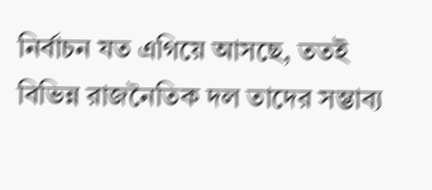নির্বাচন যত এগিয়ে আসছে, ততই বিভিন্ন রাজনৈতিক দল তাদের সম্ভাব্য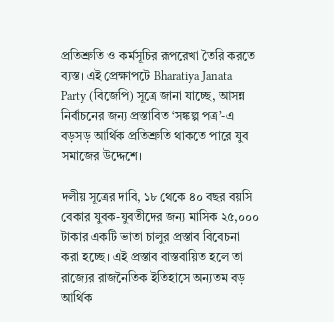প্রতিশ্রুতি ও কর্মসূচির রূপরেখা তৈরি করতে ব্যস্ত। এই প্রেক্ষাপটে Bharatiya Janata Party (বিজেপি) সূত্রে জানা যাচ্ছে, আসন্ন নির্বাচনের জন্য প্রস্তাবিত ‘সঙ্কল্প পত্র’-এ বড়সড় আর্থিক প্রতিশ্রুতি থাকতে পারে যুব সমাজের উদ্দেশে।

দলীয় সূত্রের দাবি, ১৮ থেকে ৪০ বছর বয়সি বেকার যুবক-যুবতীদের জন্য মাসিক ২৫,০০০ টাকার একটি ভাতা চালুর প্রস্তাব বিবেচনা করা হচ্ছে। এই প্রস্তাব বাস্তবায়িত হলে তা রাজ্যের রাজনৈতিক ইতিহাসে অন্যতম বড় আর্থিক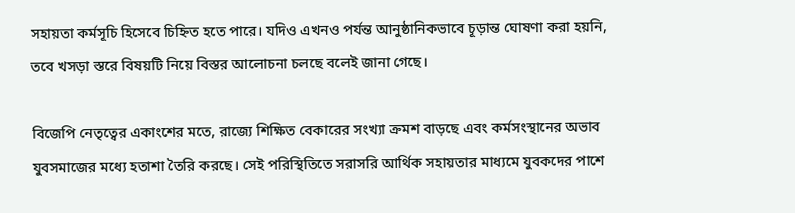সহায়তা কর্মসূচি হিসেবে চিহ্নিত হতে পারে। যদিও এখনও পর্যন্ত আনুষ্ঠানিকভাবে চূড়ান্ত ঘোষণা করা হয়নি, তবে খসড়া স্তরে বিষয়টি নিয়ে বিস্তর আলোচনা চলছে বলেই জানা গেছে।

বিজেপি নেতৃত্বের একাংশের মতে, রাজ্যে শিক্ষিত বেকারের সংখ্যা ক্রমশ বাড়ছে এবং কর্মসংস্থানের অভাব যুবসমাজের মধ্যে হতাশা তৈরি করছে। সেই পরিস্থিতিতে সরাসরি আর্থিক সহায়তার মাধ্যমে যুবকদের পাশে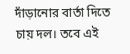দাঁড়ানোর বার্তা দিতে চায় দল। তবে এই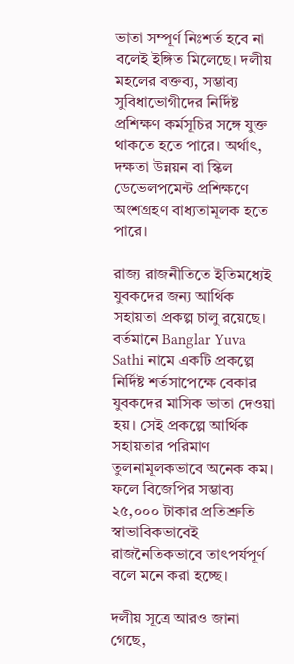ভাতা সম্পূর্ণ নিঃশর্ত হবে না বলেই ইঙ্গিত মিলেছে। দলীয় মহলের বক্তব্য, সম্ভাব্য সুবিধাভোগীদের নির্দিষ্ট প্রশিক্ষণ কর্মসূচির সঙ্গে যুক্ত থাকতে হতে পারে। অর্থাৎ, দক্ষতা উন্নয়ন বা স্কিল ডেভেলপমেন্ট প্রশিক্ষণে অংশগ্রহণ বাধ্যতামূলক হতে পারে।

রাজ্য রাজনীতিতে ইতিমধ্যেই যুবকদের জন্য আর্থিক সহায়তা প্রকল্প চালু রয়েছে। বর্তমানে Banglar Yuva Sathi নামে একটি প্রকল্পে নির্দিষ্ট শর্তসাপেক্ষে বেকার যুবকদের মাসিক ভাতা দেওয়া হয়। সেই প্রকল্পে আর্থিক সহায়তার পরিমাণ তুলনামূলকভাবে অনেক কম। ফলে বিজেপির সম্ভাব্য ২৫,০০০ টাকার প্রতিশ্রুতি স্বাভাবিকভাবেই রাজনৈতিকভাবে তাৎপর্যপূর্ণ বলে মনে করা হচ্ছে।

দলীয় সূত্রে আরও জানা গেছে,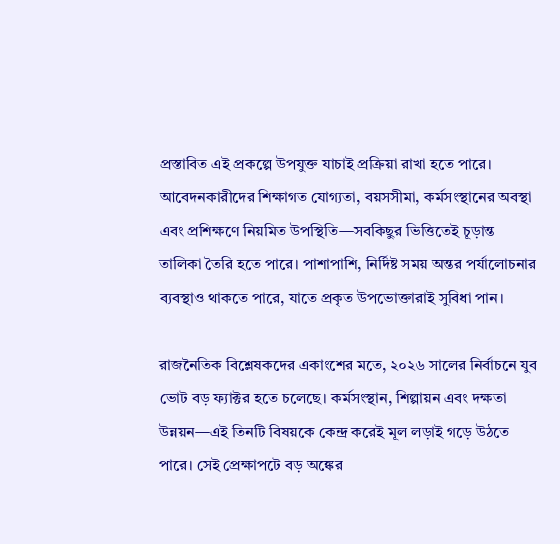প্রস্তাবিত এই প্রকল্পে উপযুক্ত যাচাই প্রক্রিয়া রাখা হতে পারে। আবেদনকারীদের শিক্ষাগত যোগ্যতা, বয়সসীমা, কর্মসংস্থানের অবস্থা এবং প্রশিক্ষণে নিয়মিত উপস্থিতি—সবকিছুর ভিত্তিতেই চূড়ান্ত তালিকা তৈরি হতে পারে। পাশাপাশি, নির্দিষ্ট সময় অন্তর পর্যালোচনার ব্যবস্থাও থাকতে পারে, যাতে প্রকৃত উপভোক্তারাই সুবিধা পান।

রাজনৈতিক বিশ্লেষকদের একাংশের মতে, ২০২৬ সালের নির্বাচনে যুব ভোট বড় ফ্যাক্টর হতে চলেছে। কর্মসংস্থান, শিল্পায়ন এবং দক্ষতা উন্নয়ন—এই তিনটি বিষয়কে কেন্দ্র করেই মূল লড়াই গড়ে উঠতে পারে। সেই প্রেক্ষাপটে বড় অঙ্কের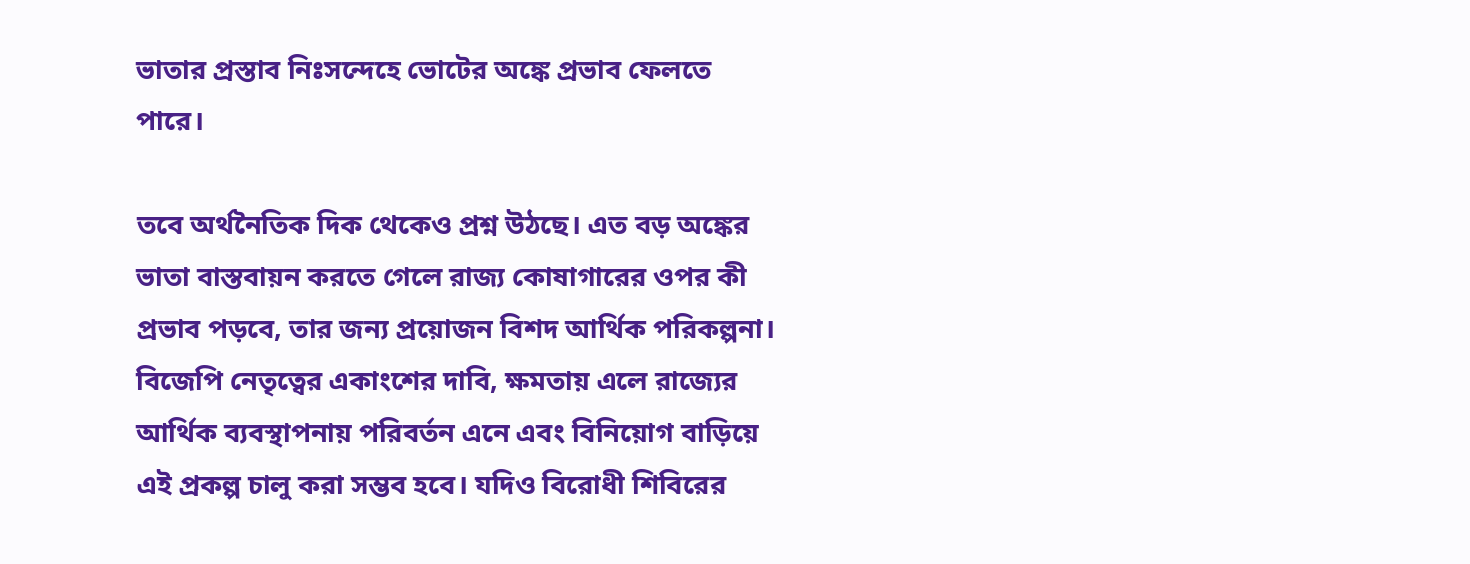ভাতার প্রস্তাব নিঃসন্দেহে ভোটের অঙ্কে প্রভাব ফেলতে পারে।

তবে অর্থনৈতিক দিক থেকেও প্রশ্ন উঠছে। এত বড় অঙ্কের ভাতা বাস্তবায়ন করতে গেলে রাজ্য কোষাগারের ওপর কী প্রভাব পড়বে, তার জন্য প্রয়োজন বিশদ আর্থিক পরিকল্পনা। বিজেপি নেতৃত্বের একাংশের দাবি, ক্ষমতায় এলে রাজ্যের আর্থিক ব্যবস্থাপনায় পরিবর্তন এনে এবং বিনিয়োগ বাড়িয়ে এই প্রকল্প চালু করা সম্ভব হবে। যদিও বিরোধী শিবিরের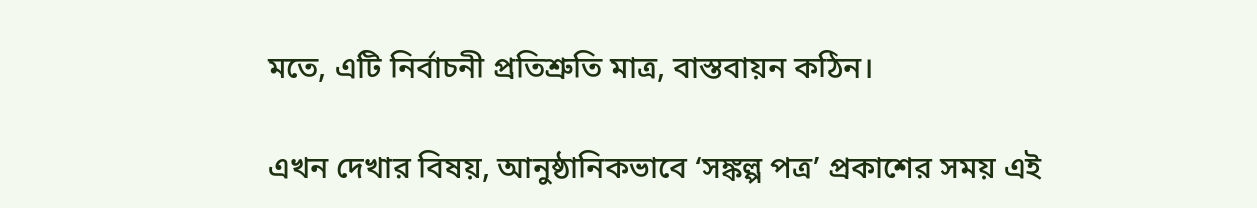মতে, এটি নির্বাচনী প্রতিশ্রুতি মাত্র, বাস্তবায়ন কঠিন।

এখন দেখার বিষয়, আনুষ্ঠানিকভাবে ‘সঙ্কল্প পত্র’ প্রকাশের সময় এই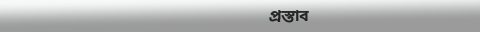প্রস্তাব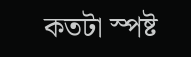কতটা স্পষ্ট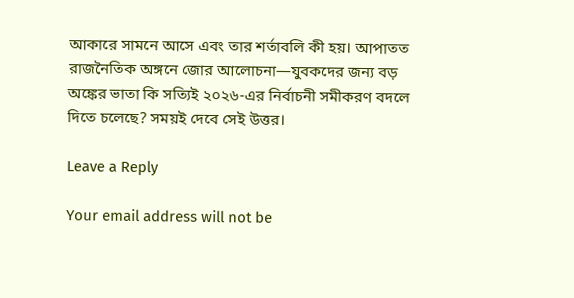আকারে সামনে আসে এবং তার শর্তাবলি কী হয়। আপাতত রাজনৈতিক অঙ্গনে জোর আলোচনা—যুবকদের জন্য বড় অঙ্কের ভাতা কি সত্যিই ২০২৬-এর নির্বাচনী সমীকরণ বদলে দিতে চলেছে? সময়ই দেবে সেই উত্তর।

Leave a Reply

Your email address will not be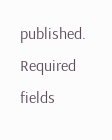published. Required fields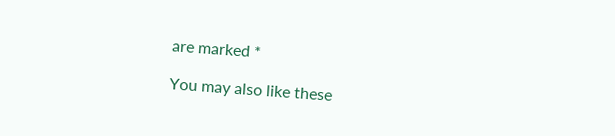are marked *

You may also like these